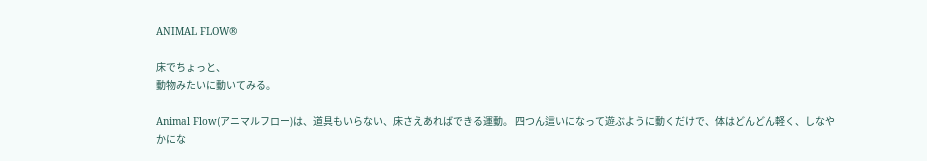ANIMAL FLOW®

床でちょっと、
動物みたいに動いてみる。

Animal Flow(アニマルフロー)は、道具もいらない、床さえあればできる運動。 四つん這いになって遊ぶように動くだけで、体はどんどん軽く、しなやかにな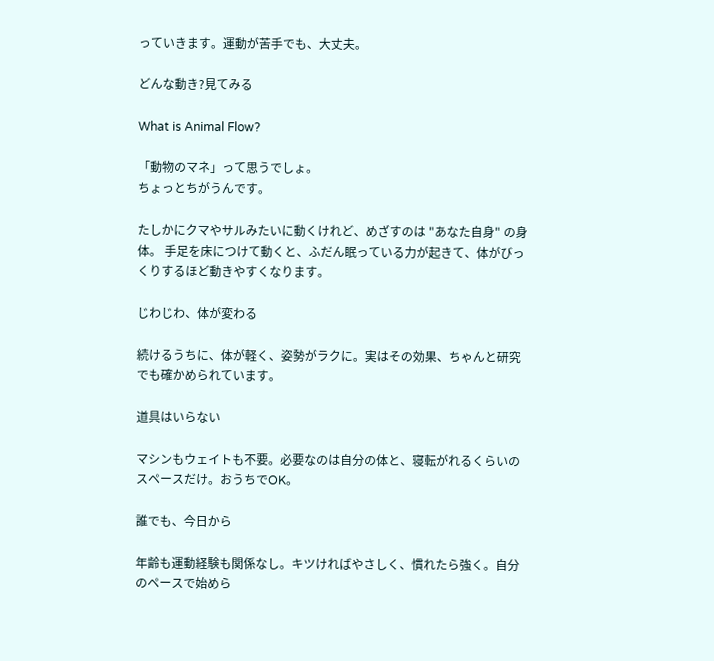っていきます。運動が苦手でも、大丈夫。

どんな動き?見てみる

What is Animal Flow?

「動物のマネ」って思うでしょ。
ちょっとちがうんです。

たしかにクマやサルみたいに動くけれど、めざすのは "あなた自身" の身体。 手足を床につけて動くと、ふだん眠っている力が起きて、体がびっくりするほど動きやすくなります。

じわじわ、体が変わる

続けるうちに、体が軽く、姿勢がラクに。実はその効果、ちゃんと研究でも確かめられています。

道具はいらない

マシンもウェイトも不要。必要なのは自分の体と、寝転がれるくらいのスペースだけ。おうちでOK。

誰でも、今日から

年齢も運動経験も関係なし。キツければやさしく、慣れたら強く。自分のペースで始めら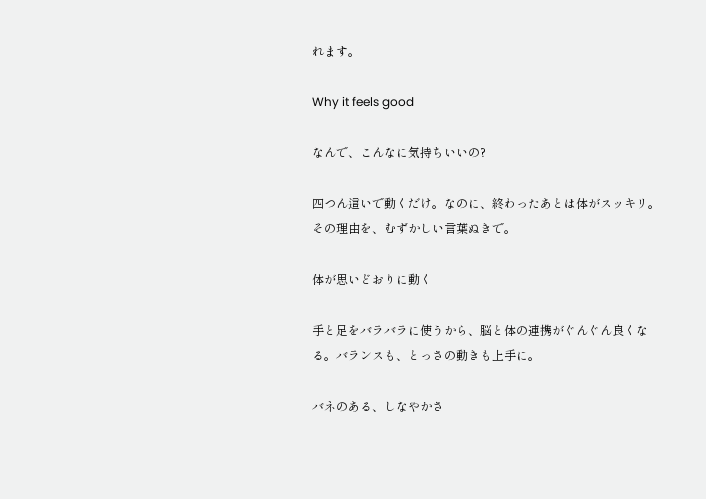れます。

Why it feels good

なんで、こんなに気持ちいいの?

四つん這いで動くだけ。なのに、終わったあとは体がスッキリ。 その理由を、むずかしい言葉ぬきで。

体が思いどおりに動く

手と足をバラバラに使うから、脳と体の連携がぐんぐん良くなる。バランスも、とっさの動きも上手に。

バネのある、しなやかさ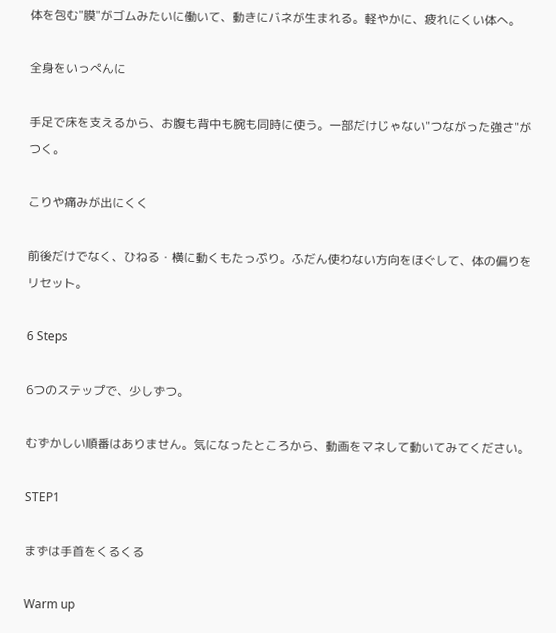体を包む"膜"がゴムみたいに働いて、動きにバネが生まれる。軽やかに、疲れにくい体へ。

全身をいっぺんに

手足で床を支えるから、お腹も背中も腕も同時に使う。一部だけじゃない"つながった強さ"がつく。

こりや痛みが出にくく

前後だけでなく、ひねる・横に動くもたっぷり。ふだん使わない方向をほぐして、体の偏りをリセット。

6 Steps

6つのステップで、少しずつ。

むずかしい順番はありません。気になったところから、動画をマネして動いてみてください。

STEP1

まずは手首をくるくる

Warm up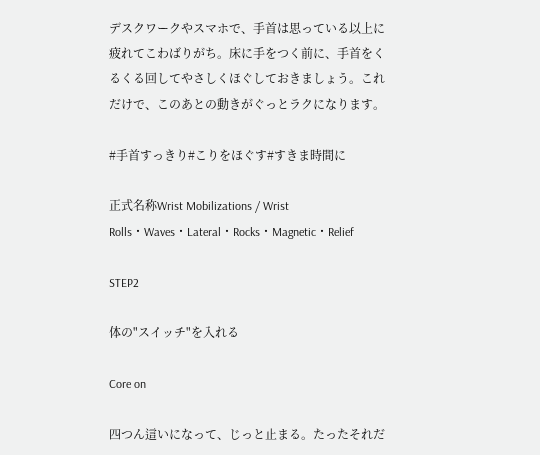デスクワークやスマホで、手首は思っている以上に疲れてこわばりがち。床に手をつく前に、手首をくるくる回してやさしくほぐしておきましょう。これだけで、このあとの動きがぐっとラクになります。

#手首すっきり#こりをほぐす#すきま時間に

正式名称Wrist Mobilizations / Wrist Rolls・Waves・Lateral・Rocks・Magnetic・Relief

STEP2

体の"スイッチ"を入れる

Core on

四つん這いになって、じっと止まる。たったそれだ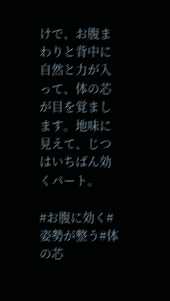けで、お腹まわりと背中に自然と力が入って、体の芯が目を覚まします。地味に見えて、じつはいちばん効くパート。

#お腹に効く#姿勢が整う#体の芯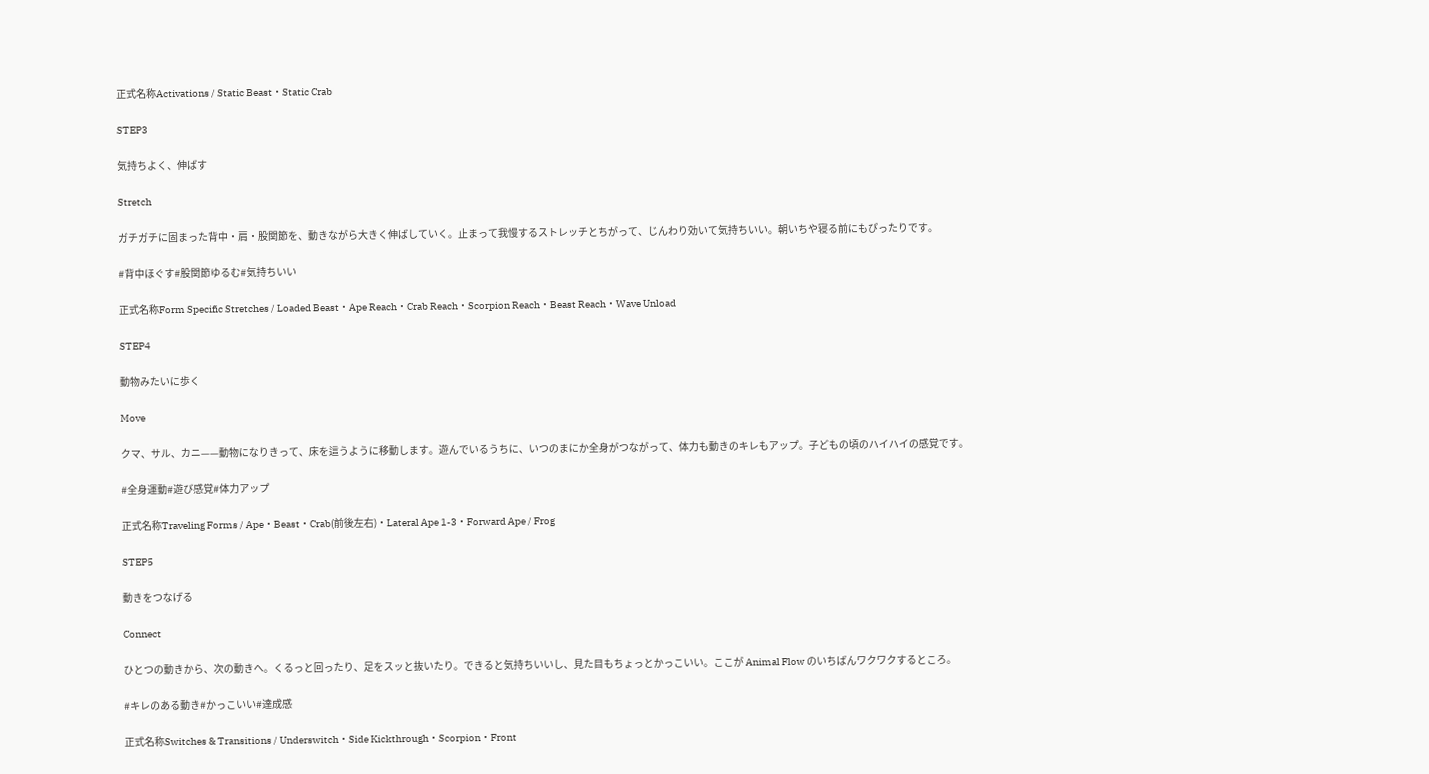正式名称Activations / Static Beast・Static Crab

STEP3

気持ちよく、伸ばす

Stretch

ガチガチに固まった背中・肩・股関節を、動きながら大きく伸ばしていく。止まって我慢するストレッチとちがって、じんわり効いて気持ちいい。朝いちや寝る前にもぴったりです。

#背中ほぐす#股関節ゆるむ#気持ちいい

正式名称Form Specific Stretches / Loaded Beast・Ape Reach・Crab Reach・Scorpion Reach・Beast Reach・Wave Unload

STEP4

動物みたいに歩く

Move

クマ、サル、カニ——動物になりきって、床を這うように移動します。遊んでいるうちに、いつのまにか全身がつながって、体力も動きのキレもアップ。子どもの頃のハイハイの感覚です。

#全身運動#遊び感覚#体力アップ

正式名称Traveling Forms / Ape・Beast・Crab(前後左右)・Lateral Ape 1-3・Forward Ape / Frog

STEP5

動きをつなげる

Connect

ひとつの動きから、次の動きへ。くるっと回ったり、足をスッと抜いたり。できると気持ちいいし、見た目もちょっとかっこいい。ここが Animal Flow のいちばんワクワクするところ。

#キレのある動き#かっこいい#達成感

正式名称Switches & Transitions / Underswitch・Side Kickthrough・Scorpion・Front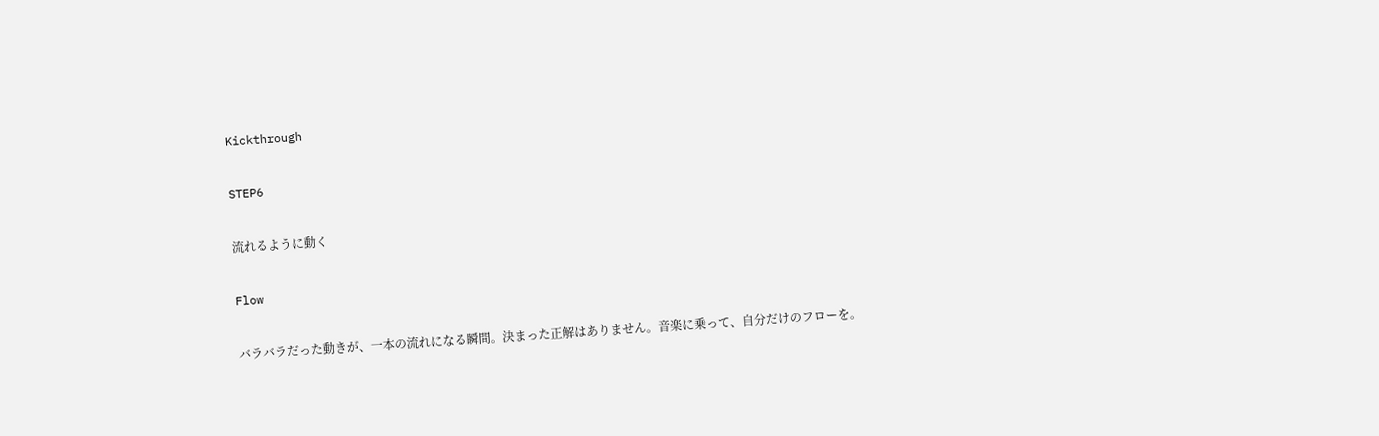Kickthrough

STEP6

流れるように動く

Flow

バラバラだった動きが、一本の流れになる瞬間。決まった正解はありません。音楽に乗って、自分だけのフローを。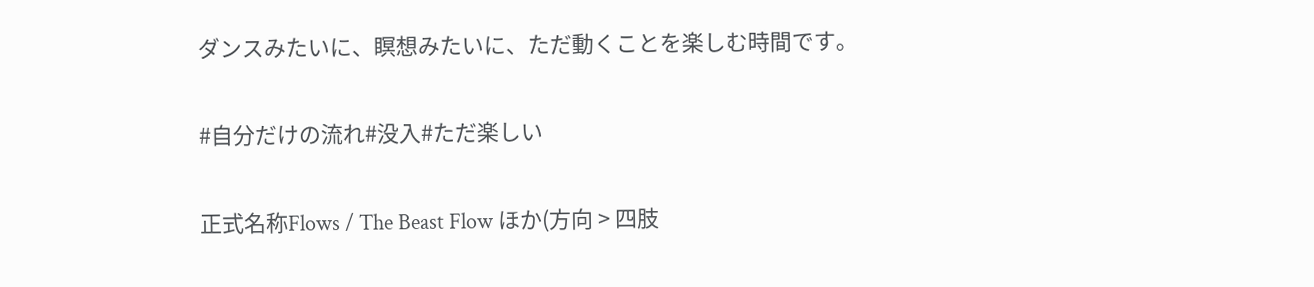ダンスみたいに、瞑想みたいに、ただ動くことを楽しむ時間です。

#自分だけの流れ#没入#ただ楽しい

正式名称Flows / The Beast Flow ほか(方向 > 四肢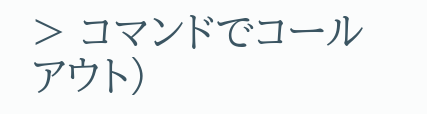> コマンドでコールアウト)